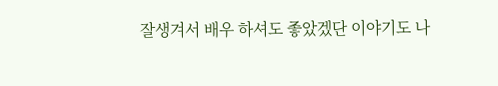잘생겨서 배우 하셔도 좋았겠단 이야기도 나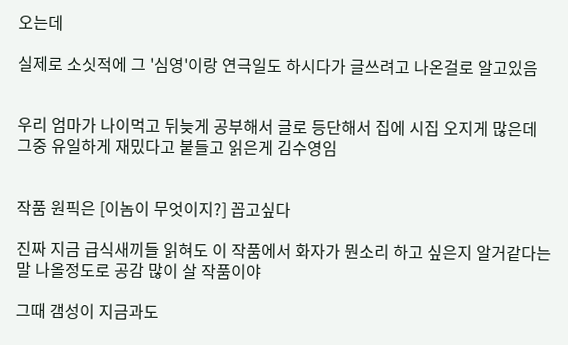오는데

실제로 소싯적에 그 '심영'이랑 연극일도 하시다가 글쓰려고 나온걸로 알고있음


우리 엄마가 나이먹고 뒤늦게 공부해서 글로 등단해서 집에 시집 오지게 많은데 그중 유일하게 재밌다고 붙들고 읽은게 김수영임


작품 원픽은 [이놈이 무엇이지?] 꼽고싶다

진짜 지금 급식새끼들 읽혀도 이 작품에서 화자가 뭔소리 하고 싶은지 알거같다는 말 나올정도로 공감 많이 살 작품이야

그때 갬성이 지금과도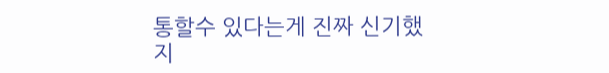통할수 있다는게 진짜 신기했지